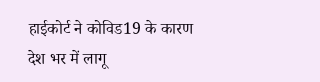हाईकोर्ट ने कोविड19 के कारण देश भर में लागू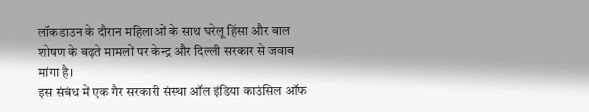लॉकडाउन के दौरान महिलाओं के साथ घरेलू हिंसा और बाल शोषण के बढ़ते मामलों पर केन्द्र और दिल्ली सरकार से जवाब मांगा है।
इस संबंध में एक गैर सरकारी संस्था ऑल इंडिया काउंसिल ऑफ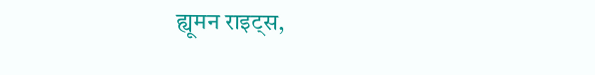ह्यूमन राइट्स,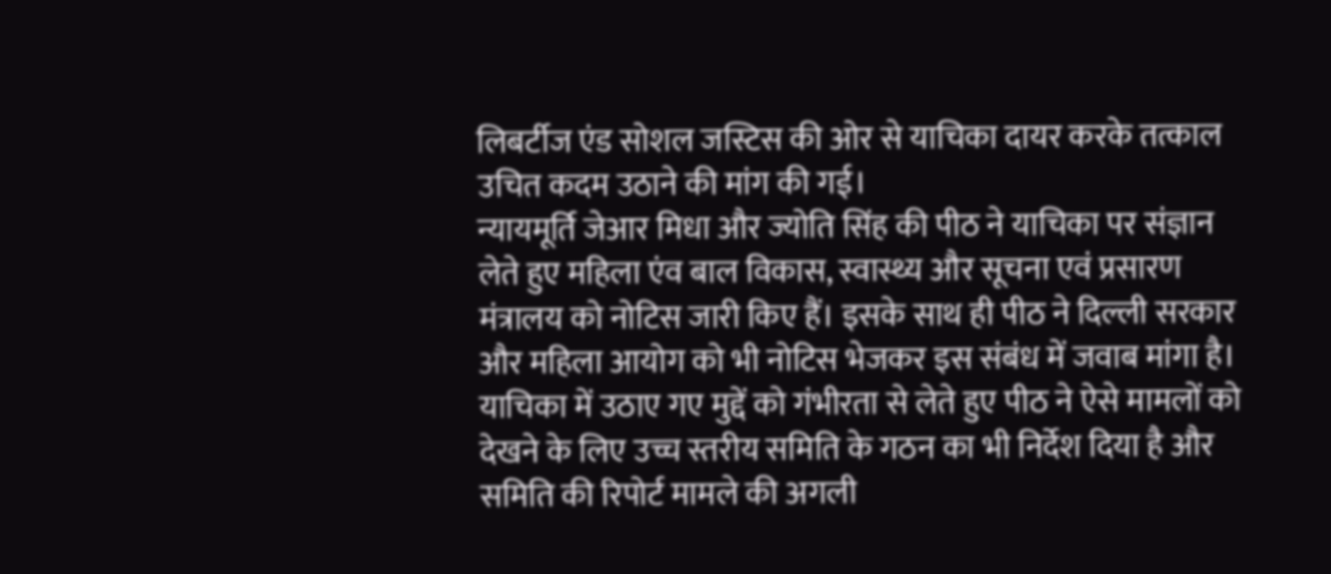लिबर्टीज एंड सोशल जस्टिस की ओर से याचिका दायर करके तत्काल उचित कदम उठाने की मांग की गई।
न्यायमूर्ति जेआर मिधा और ज्योति सिंह की पीठ ने याचिका पर संज्ञान लेते हुए महिला एंव बाल विकास, स्वास्थ्य और सूचना एवं प्रसारण मंत्रालय को नोटिस जारी किए हैं। इसके साथ ही पीठ ने दिल्ली सरकार और महिला आयोग को भी नोटिस भेजकर इस संबंध में जवाब मांगा है।
याचिका में उठाए गए मुद्दें को गंभीरता से लेते हुए पीठ ने ऐसे मामलों को देखने के लिए उच्च स्तरीय समिति के गठन का भी निर्देश दिया है और समिति की रिपोर्ट मामले की अगली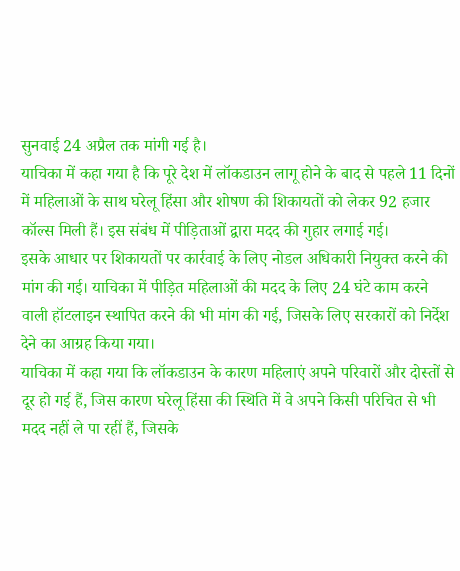सुनवाई 24 अप्रैल तक मांगी गई है।
याचिका में कहा गया है कि पूरे देश में लॉकडाउन लागू होने के बाद से पहले 11 दिनों में महिलाओं के साथ घरेलू हिंसा और शोषण की शिकायतों को लेकर 92 हजार कॉल्स मिली हैं। इस संबंध में पीड़िताओं द्वारा मदद की गुहार लगाई गई।
इसके आधार पर शिकायतों पर कार्रवाई के लिए नोडल अधिकारी नियुक्त करने की मांग की गई। याचिका में पीड़ित महिलाओं की मदद के लिए 24 घंटे काम करने वाली हॉटलाइन स्थापित करने की भी मांग की गई, जिसके लिए सरकारों को निर्देश देने का आग्रह किया गया।
याचिका में कहा गया कि लॉकडाउन के कारण महिलाएं अपने परिवारों और दोस्तों से दूर हो गई हैं, जिस कारण घरेलू हिंसा की स्थिति में वे अपने किसी परिचित से भी मदद नहीं ले पा रहीं हैं, जिसके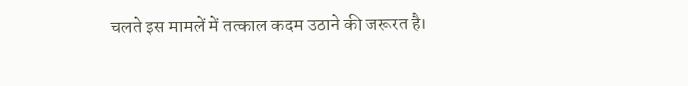चलते इस मामलें में तत्काल कदम उठाने की जरूरत है।